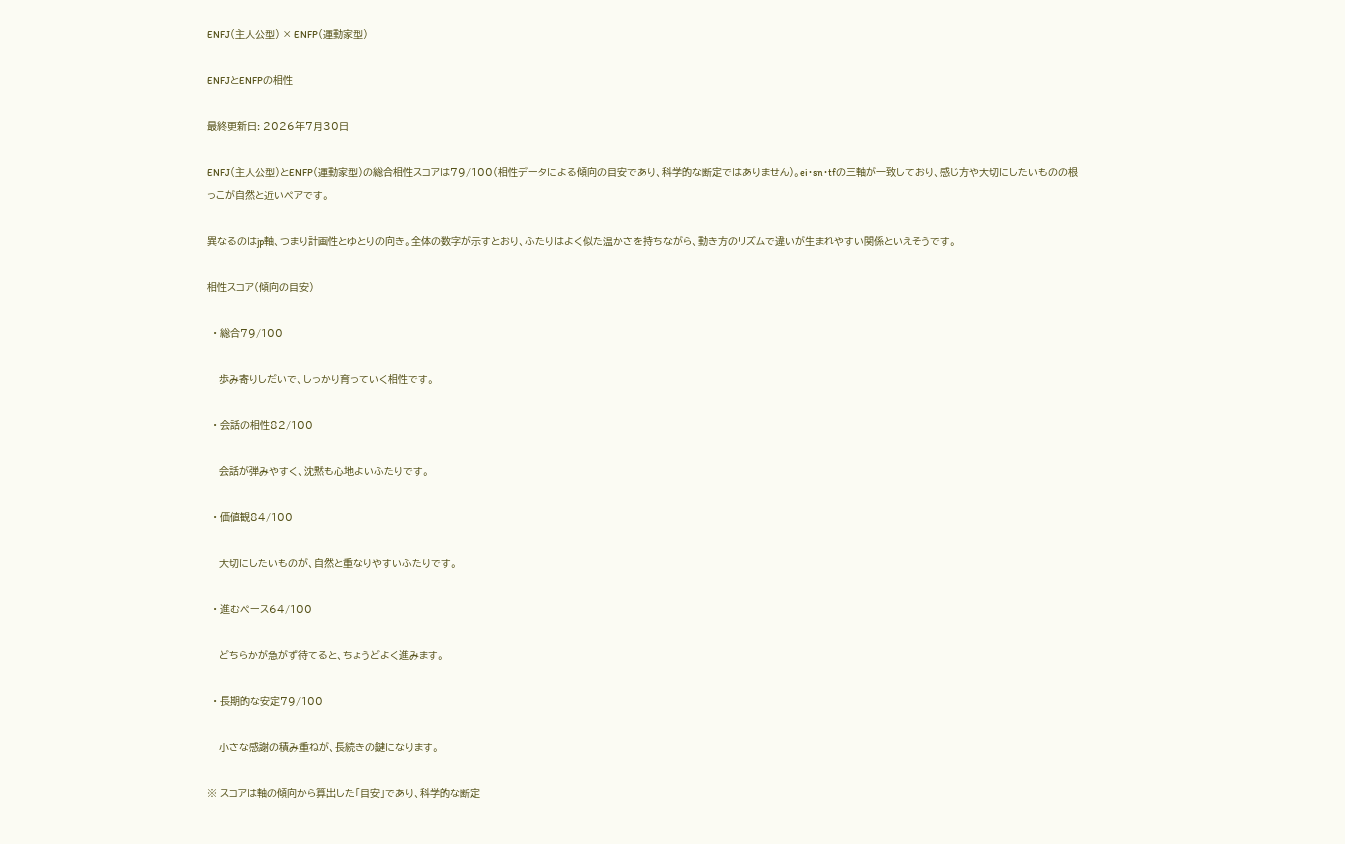ENFJ(主人公型) × ENFP(運動家型)

ENFJとENFPの相性

最終更新日: 2026年7月30日

ENFJ(主人公型)とENFP(運動家型)の総合相性スコアは79/100(相性データによる傾向の目安であり、科学的な断定ではありません)。ei・sn・tfの三軸が一致しており、感じ方や大切にしたいものの根っこが自然と近いペアです。

異なるのはjp軸、つまり計画性とゆとりの向き。全体の数字が示すとおり、ふたりはよく似た温かさを持ちながら、動き方のリズムで違いが生まれやすい関係といえそうです。

相性スコア(傾向の目安)

  • 総合79/100

    歩み寄りしだいで、しっかり育っていく相性です。

  • 会話の相性82/100

    会話が弾みやすく、沈黙も心地よいふたりです。

  • 価値観84/100

    大切にしたいものが、自然と重なりやすいふたりです。

  • 進むペース64/100

    どちらかが急がず待てると、ちょうどよく進みます。

  • 長期的な安定79/100

    小さな感謝の積み重ねが、長続きの鍵になります。

※ スコアは軸の傾向から算出した「目安」であり、科学的な断定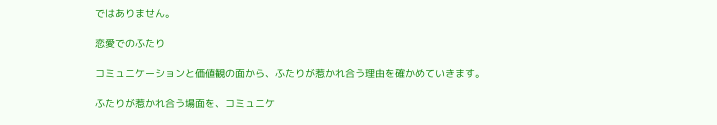ではありません。

恋愛でのふたり

コミュニケーションと価値観の面から、ふたりが惹かれ合う理由を確かめていきます。

ふたりが惹かれ合う場面を、コミュニケ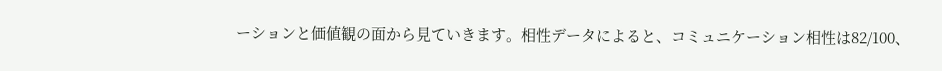ーションと価値観の面から見ていきます。相性データによると、コミュニケーション相性は82/100、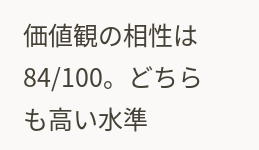価値観の相性は84/100。どちらも高い水準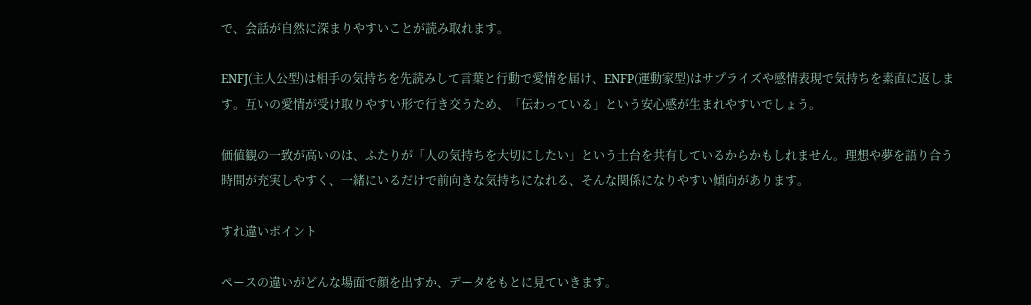で、会話が自然に深まりやすいことが読み取れます。

ENFJ(主人公型)は相手の気持ちを先読みして言葉と行動で愛情を届け、ENFP(運動家型)はサプライズや感情表現で気持ちを素直に返します。互いの愛情が受け取りやすい形で行き交うため、「伝わっている」という安心感が生まれやすいでしょう。

価値観の一致が高いのは、ふたりが「人の気持ちを大切にしたい」という土台を共有しているからかもしれません。理想や夢を語り合う時間が充実しやすく、一緒にいるだけで前向きな気持ちになれる、そんな関係になりやすい傾向があります。

すれ違いポイント

ペースの違いがどんな場面で顔を出すか、データをもとに見ていきます。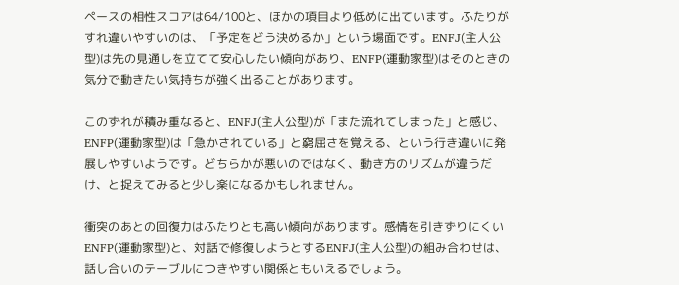ペースの相性スコアは64/100と、ほかの項目より低めに出ています。ふたりがすれ違いやすいのは、「予定をどう決めるか」という場面です。ENFJ(主人公型)は先の見通しを立てて安心したい傾向があり、ENFP(運動家型)はそのときの気分で動きたい気持ちが強く出ることがあります。

このずれが積み重なると、ENFJ(主人公型)が「また流れてしまった」と感じ、ENFP(運動家型)は「急かされている」と窮屈さを覚える、という行き違いに発展しやすいようです。どちらかが悪いのではなく、動き方のリズムが違うだけ、と捉えてみると少し楽になるかもしれません。

衝突のあとの回復力はふたりとも高い傾向があります。感情を引きずりにくいENFP(運動家型)と、対話で修復しようとするENFJ(主人公型)の組み合わせは、話し合いのテーブルにつきやすい関係ともいえるでしょう。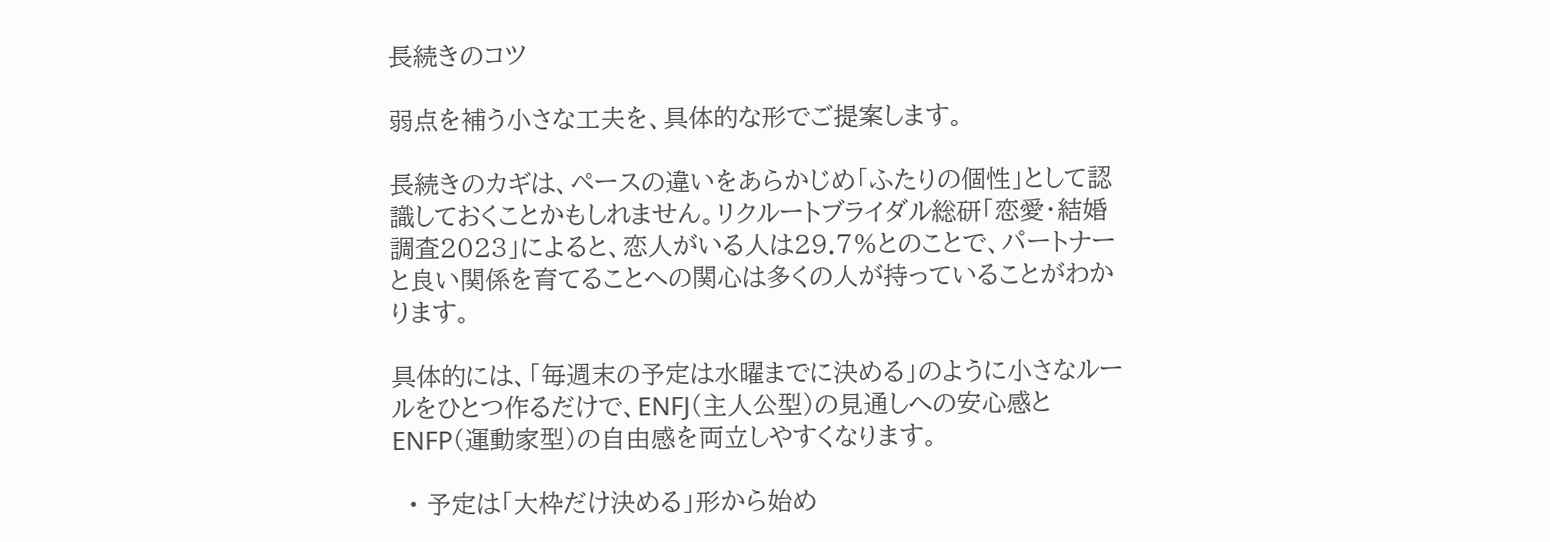長続きのコツ

弱点を補う小さな工夫を、具体的な形でご提案します。

長続きのカギは、ペースの違いをあらかじめ「ふたりの個性」として認識しておくことかもしれません。リクルートブライダル総研「恋愛・結婚調査2023」によると、恋人がいる人は29.7%とのことで、パートナーと良い関係を育てることへの関心は多くの人が持っていることがわかります。

具体的には、「毎週末の予定は水曜までに決める」のように小さなルールをひとつ作るだけで、ENFJ(主人公型)の見通しへの安心感とENFP(運動家型)の自由感を両立しやすくなります。

  • 予定は「大枠だけ決める」形から始め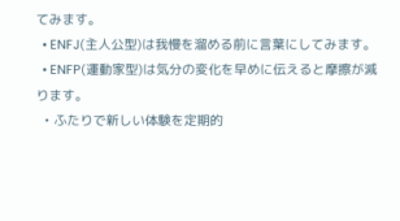てみます。
  • ENFJ(主人公型)は我慢を溜める前に言葉にしてみます。
  • ENFP(運動家型)は気分の変化を早めに伝えると摩擦が減ります。
  • ふたりで新しい体験を定期的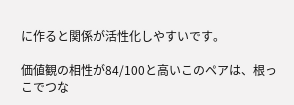に作ると関係が活性化しやすいです。

価値観の相性が84/100と高いこのペアは、根っこでつな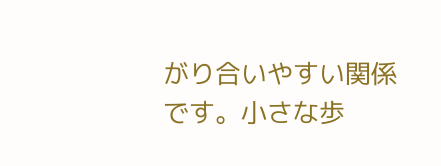がり合いやすい関係です。小さな歩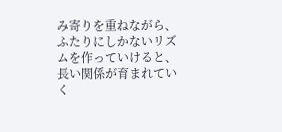み寄りを重ねながら、ふたりにしかないリズムを作っていけると、長い関係が育まれていく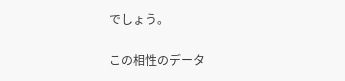でしょう。

この相性のデータ